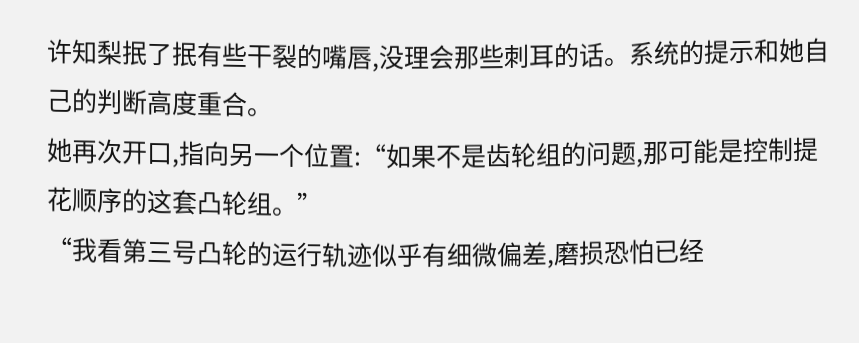许知梨抿了抿有些干裂的嘴唇,没理会那些刺耳的话。系统的提示和她自己的判断高度重合。
她再次开口,指向另一个位置:“如果不是齿轮组的问题,那可能是控制提花顺序的这套凸轮组。”
“我看第三号凸轮的运行轨迹似乎有细微偏差,磨损恐怕已经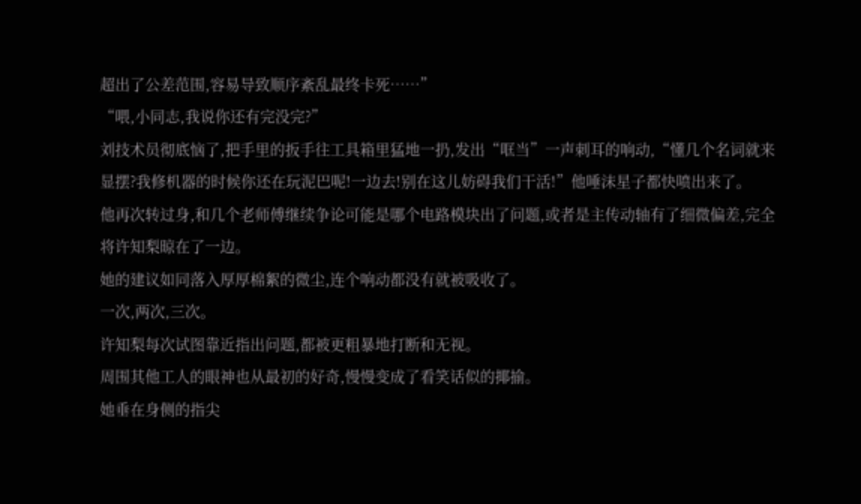超出了公差范围,容易导致顺序紊乱最终卡死……”
“喂,小同志,我说你还有完没完?”
刘技术员彻底恼了,把手里的扳手往工具箱里猛地一扔,发出“哐当”一声刺耳的响动,“懂几个名词就来显摆?我修机器的时候你还在玩泥巴呢!一边去!别在这儿妨碍我们干活!”他唾沫星子都快喷出来了。
他再次转过身,和几个老师傅继续争论可能是哪个电路模块出了问题,或者是主传动轴有了细微偏差,完全将许知梨晾在了一边。
她的建议如同落入厚厚棉絮的微尘,连个响动都没有就被吸收了。
一次,两次,三次。
许知梨每次试图靠近指出问题,都被更粗暴地打断和无视。
周围其他工人的眼神也从最初的好奇,慢慢变成了看笑话似的揶揄。
她垂在身侧的指尖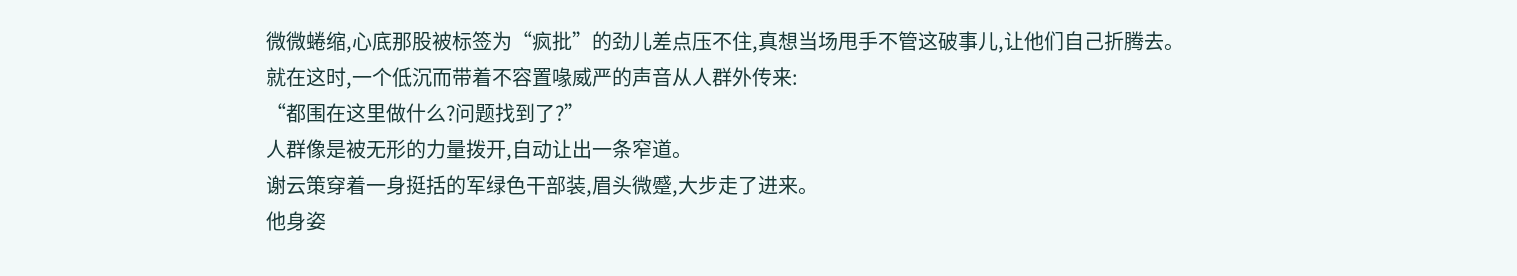微微蜷缩,心底那股被标签为“疯批”的劲儿差点压不住,真想当场甩手不管这破事儿,让他们自己折腾去。
就在这时,一个低沉而带着不容置喙威严的声音从人群外传来:
“都围在这里做什么?问题找到了?”
人群像是被无形的力量拨开,自动让出一条窄道。
谢云策穿着一身挺括的军绿色干部装,眉头微蹙,大步走了进来。
他身姿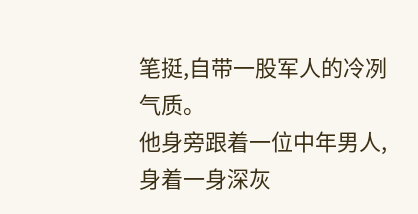笔挺,自带一股军人的冷冽气质。
他身旁跟着一位中年男人,身着一身深灰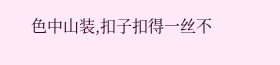色中山装,扣子扣得一丝不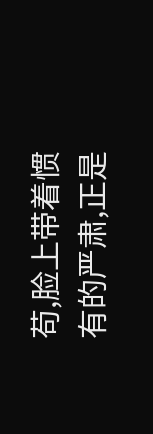苟,脸上带着惯有的严肃,正是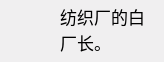纺织厂的白厂长。